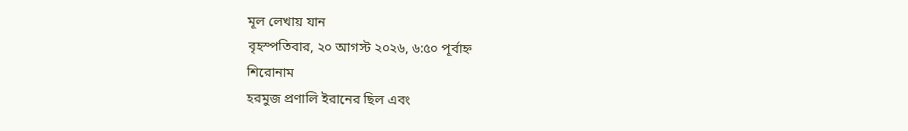মূল লেখায় যান
বৃহস্পতিবার, ২০ আগস্ট ২০২৬, ৬:৫০ পূর্বাহ্ন
শিরোনাম
হরমুজ প্রণালি ইরানের ছিল এবং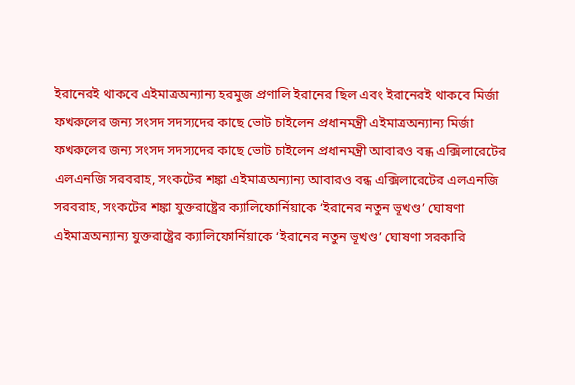ইরানেরই থাকবে এইমাত্রঅন্যান্য হরমুজ প্রণালি ইরানের ছিল এবং ইরানেরই থাকবে মির্জা ফখরুলের জন্য সংসদ সদস্যদের কাছে ভোট চাইলেন প্রধানমন্ত্রী এইমাত্রঅন্যান্য মির্জা ফখরুলের জন্য সংসদ সদস্যদের কাছে ভোট চাইলেন প্রধানমন্ত্রী আবারও বন্ধ এক্সিলারেটের এলএনজি সরবরাহ, সংকটের শঙ্কা এইমাত্রঅন্যান্য আবারও বন্ধ এক্সিলারেটের এলএনজি সরবরাহ, সংকটের শঙ্কা যুক্তরাষ্ট্রের ক্যালিফোর্নিয়াকে ‘ইরানের নতুন ভূখণ্ড’ ঘোষণা এইমাত্রঅন্যান্য যুক্তরাষ্ট্রের ক্যালিফোর্নিয়াকে ‘ইরানের নতুন ভূখণ্ড’ ঘোষণা সরকারি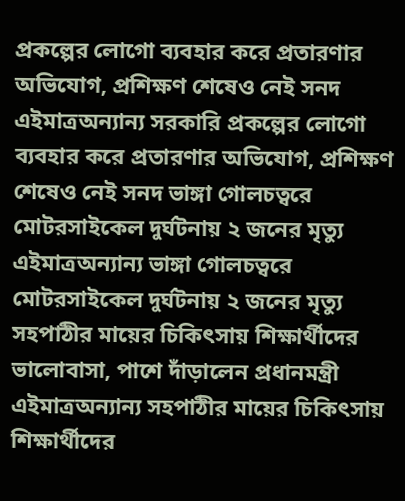প্রকল্পের লোগো ব্যবহার করে প্রতারণার অভিযোগ, প্রশিক্ষণ শেষেও নেই সনদ এইমাত্রঅন্যান্য সরকারি প্রকল্পের লোগো ব্যবহার করে প্রতারণার অভিযোগ, প্রশিক্ষণ শেষেও নেই সনদ ভাঙ্গা গোলচত্বরে মোটরসাইকেল দুর্ঘটনায় ২ জনের মৃত্যু এইমাত্রঅন্যান্য ভাঙ্গা গোলচত্বরে মোটরসাইকেল দুর্ঘটনায় ২ জনের মৃত্যু সহপাঠীর মায়ের চিকিৎসায় শিক্ষার্থীদের ভালোবাসা, পাশে দাঁড়ালেন প্রধানমন্ত্রী এইমাত্রঅন্যান্য সহপাঠীর মায়ের চিকিৎসায় শিক্ষার্থীদের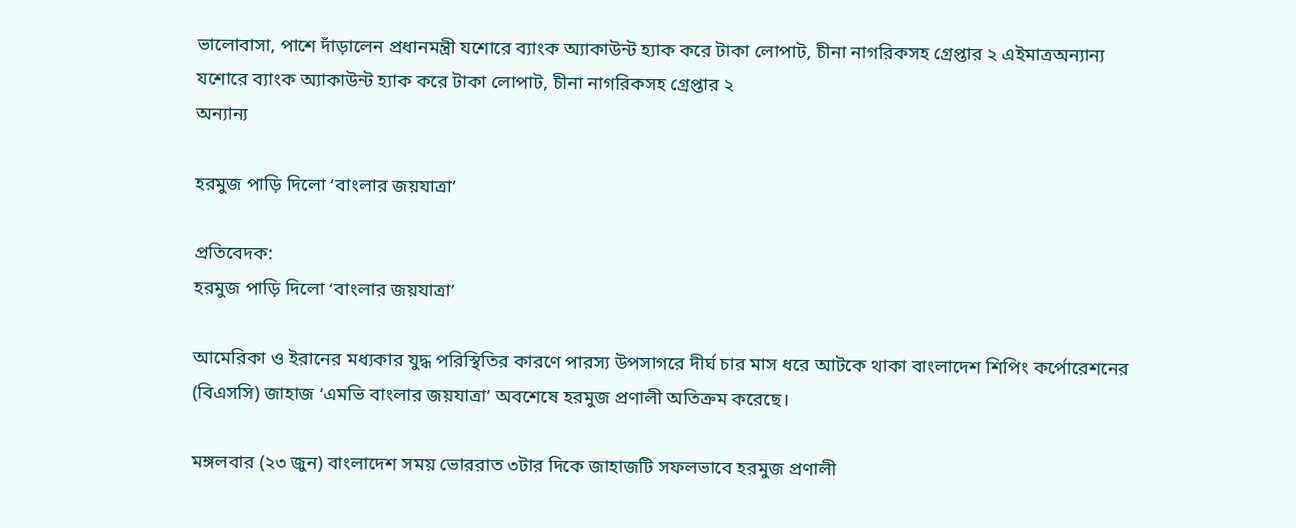ভালোবাসা, পাশে দাঁড়ালেন প্রধানমন্ত্রী যশোরে ব্যাংক অ্যাকাউন্ট হ্যাক করে টাকা লোপাট, চীনা নাগরিকসহ গ্রেপ্তার ২ এইমাত্রঅন্যান্য যশোরে ব্যাংক অ্যাকাউন্ট হ্যাক করে টাকা লোপাট, চীনা নাগরিকসহ গ্রেপ্তার ২
অন্যান্য

হরমুজ পাড়ি দিলো ‘বাংলার জয়যাত্রা’

প্রতিবেদক:
হরমুজ পাড়ি দিলো ‘বাংলার জয়যাত্রা’

আমেরিকা ও ইরানের মধ্যকার যুদ্ধ পরিস্থিতির কারণে পারস্য উপসাগরে দীর্ঘ চার মাস ধরে আটকে থাকা বাংলাদেশ শিপিং কর্পোরেশনের (বিএসসি) জাহাজ ‘এমভি বাংলার জয়যাত্রা’ অবশেষে হরমুজ প্রণালী অতিক্রম করেছে।

মঙ্গলবার (২৩ জুন) বাংলাদেশ সময় ভোররাত ৩টার দিকে জাহাজটি সফলভাবে হরমুজ প্রণালী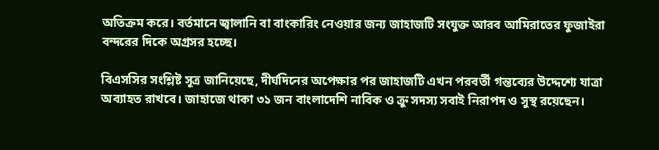অতিক্রম করে। বর্তমানে জ্বালানি বা বাংকারিং নেওয়ার জন্য জাহাজটি সংযুক্ত আরব আমিরাতের ফুজাইরা বন্দরের দিকে অগ্রসর হচ্ছে।

বিএসসির সংশ্লিষ্ট সূত্র জানিয়েছে, দীর্ঘদিনের অপেক্ষার পর জাহাজটি এখন পরবর্তী গন্তব্যের উদ্দেশ্যে যাত্রা অব্যাহত রাখবে। জাহাজে থাকা ৩১ জন বাংলাদেশি নাবিক ও ক্রু সদস্য সবাই নিরাপদ ও সুস্থ রয়েছেন।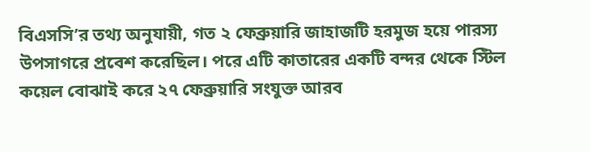বিএসসি’র তথ্য অনুযায়ী, গত ২ ফেব্রুয়ারি জাহাজটি হরমুজ হয়ে পারস্য উপসাগরে প্রবেশ করেছিল। পরে এটি কাতারের একটি বন্দর থেকে স্টিল কয়েল বোঝাই করে ২৭ ফেব্রুয়ারি সংযুক্ত আরব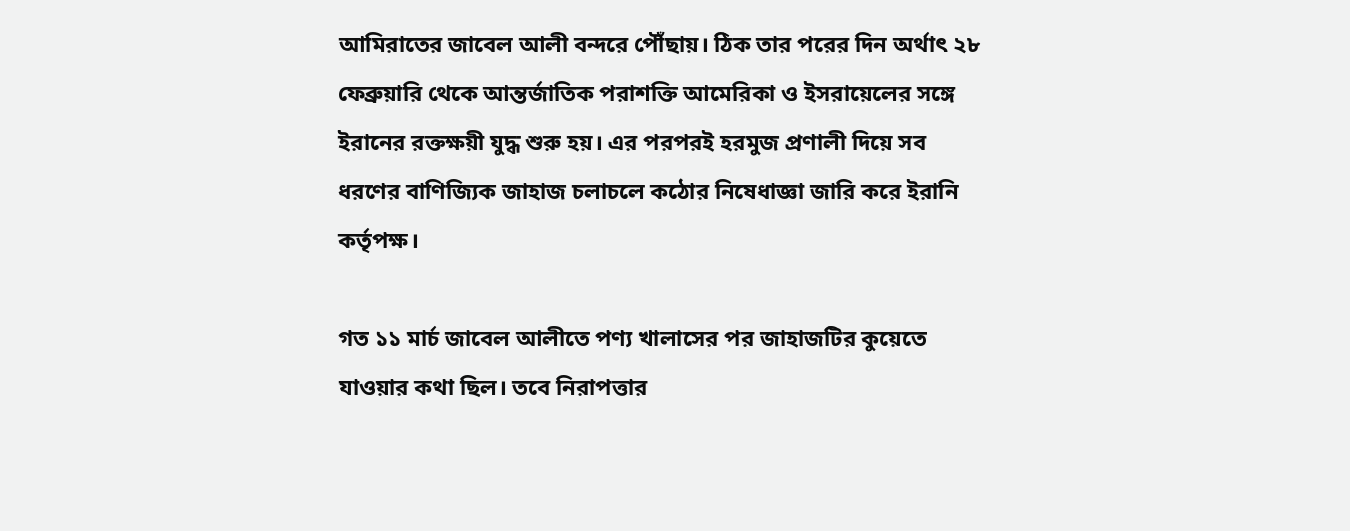আমিরাতের জাবেল আলী বন্দরে পৌঁছায়। ঠিক তার পরের দিন অর্থাৎ ২৮ ফেব্রুয়ারি থেকে আন্তর্জাতিক পরাশক্তি আমেরিকা ও ইসরায়েলের সঙ্গে ইরানের রক্তক্ষয়ী যুদ্ধ শুরু হয়। এর পরপরই হরমুজ প্রণালী দিয়ে সব ধরণের বাণিজ্যিক জাহাজ চলাচলে কঠোর নিষেধাজ্ঞা জারি করে ইরানি কর্তৃপক্ষ।

গত ১১ মার্চ জাবেল আলীতে পণ্য খালাসের পর জাহাজটির কুয়েতে যাওয়ার কথা ছিল। তবে নিরাপত্তার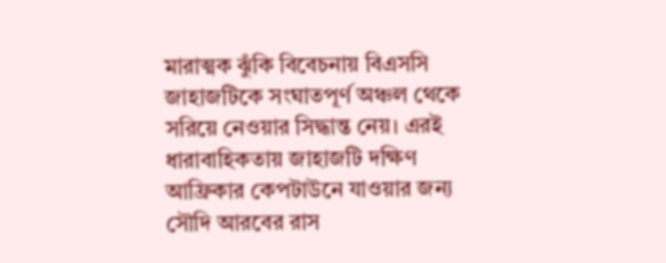মারাত্মক ঝুঁকি বিবেচনায় বিএসসি জাহাজটিকে সংঘাতপূর্ণ অঞ্চল থেকে সরিয়ে নেওয়ার সিদ্ধান্ত নেয়। এরই ধারাবাহিকতায় জাহাজটি দক্ষিণ আফ্রিকার কেপটাউনে যাওয়ার জন্য সৌদি আরবের রাস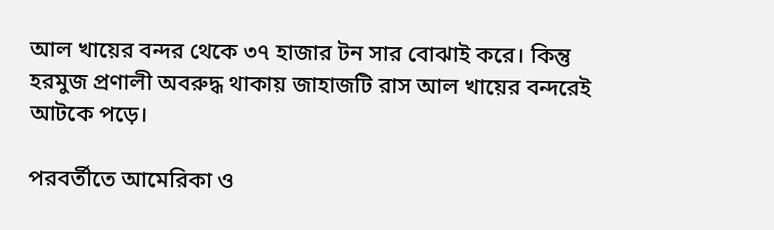আল খায়ের বন্দর থেকে ৩৭ হাজার টন সার বোঝাই করে। কিন্তু হরমুজ প্রণালী অবরুদ্ধ থাকায় জাহাজটি রাস আল খায়ের বন্দরেই আটকে পড়ে।

পরবর্তীতে আমেরিকা ও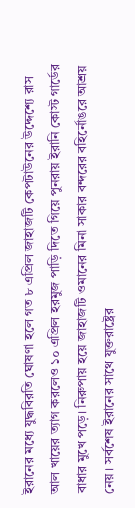ইরানের মধ্যে যুদ্ধবিরতি ঘোষণা হলে গত ৮ এপ্রিল জাহাজটি কেপটাউনের উদ্দেশ্যে রাস আল খায়ের ত্যাগ করলেও ১০ এপ্রিল হরমুজ পাড়ি দিতে গিয়ে পুনরায় ইরানি কোস্ট গার্ডের বাধার মুখে পড়ে। নিরুপায় হয়ে জাহাজটি ওমানের মিনা সাকার বন্দরের বহির্নোঙরে আশ্রয় নেয়। সর্বশেষ ইরানের সাথে যুক্তরাষ্ট্রের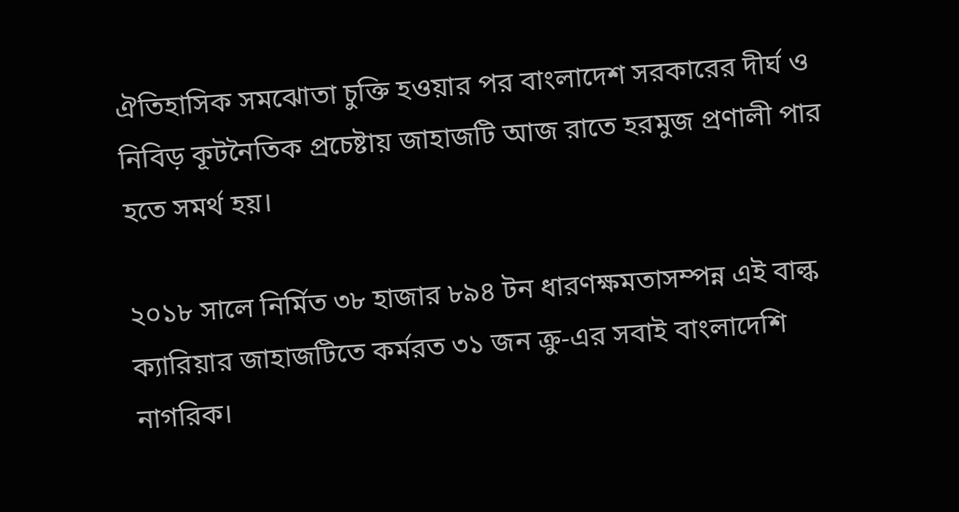ঐতিহাসিক সমঝোতা চুক্তি হওয়ার পর বাংলাদেশ সরকারের দীর্ঘ ও নিবিড় কূটনৈতিক প্রচেষ্টায় জাহাজটি আজ রাতে হরমুজ প্রণালী পার হতে সমর্থ হয়।

২০১৮ সালে নির্মিত ৩৮ হাজার ৮৯৪ টন ধারণক্ষমতাসম্পন্ন এই বাল্ক ক্যারিয়ার জাহাজটিতে কর্মরত ৩১ জন ক্রু-এর সবাই বাংলাদেশি নাগরিক।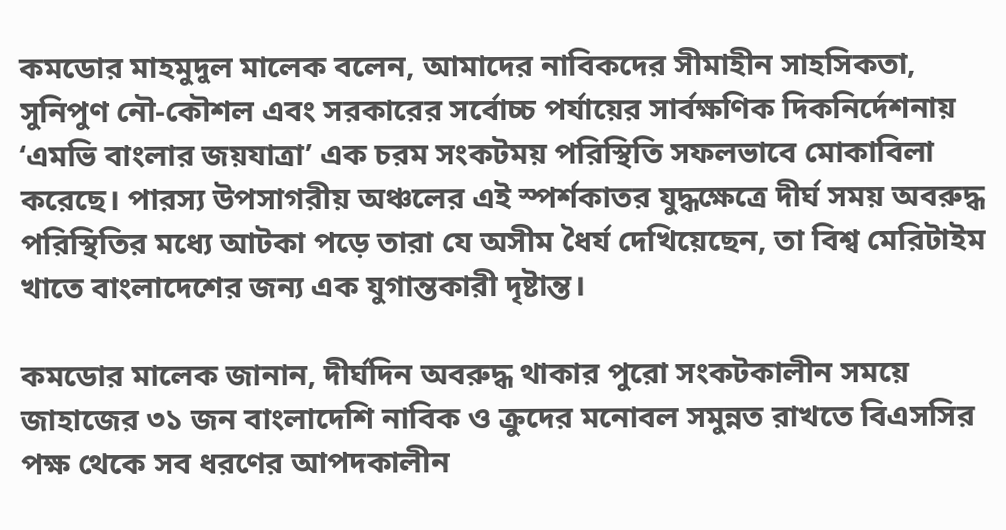কমডোর মাহমুদুল মালেক বলেন, আমাদের নাবিকদের সীমাহীন সাহসিকতা, সুনিপুণ নৌ-কৌশল এবং সরকারের সর্বোচ্চ পর্যায়ের সার্বক্ষণিক দিকনির্দেশনায় ‘এমভি বাংলার জয়যাত্রা’ এক চরম সংকটময় পরিস্থিতি সফলভাবে মোকাবিলা করেছে। পারস্য উপসাগরীয় অঞ্চলের এই স্পর্শকাতর যুদ্ধক্ষেত্রে দীর্ঘ সময় অবরুদ্ধ পরিস্থিতির মধ্যে আটকা পড়ে তারা যে অসীম ধৈর্য দেখিয়েছেন, তা বিশ্ব মেরিটাইম খাতে বাংলাদেশের জন্য এক যুগান্তকারী দৃষ্টান্ত।

কমডোর মালেক জানান, দীর্ঘদিন অবরুদ্ধ থাকার পুরো সংকটকালীন সময়ে জাহাজের ৩১ জন বাংলাদেশি নাবিক ও ক্রুদের মনোবল সমুন্নত রাখতে বিএসসির পক্ষ থেকে সব ধরণের আপদকালীন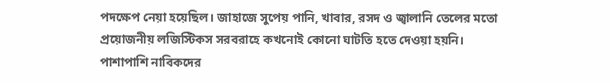পদক্ষেপ নেয়া হয়েছিল। জাহাজে সুপেয় পানি, খাবার, রসদ ও জ্বালানি তেলের মতো প্রয়োজনীয় লজিস্টিকস সরবরাহে কখনোই কোনো ঘাটতি হতে দেওয়া হয়নি।
পাশাপাশি নাবিকদের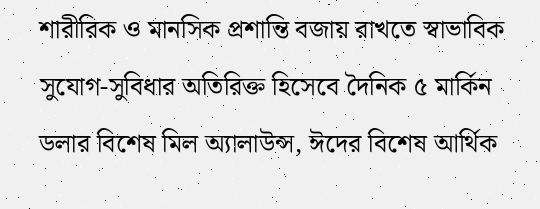শারীরিক ও মানসিক প্রশান্তি বজায় রাখতে স্বাভাবিক সুযোগ-সুবিধার অতিরিক্ত হিসেবে দৈনিক ৫ মার্কিন ডলার বিশেষ মিল অ্যালাউন্স, ঈদের বিশেষ আর্থিক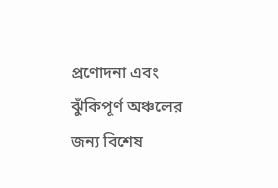প্রণোদনা এবং ঝুঁকিপূর্ণ অঞ্চলের জন্য বিশেষ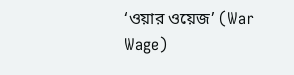‘ওয়ার ওয়েজ’ (War Wage)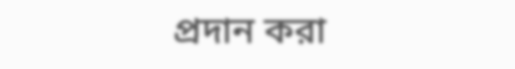প্রদান করা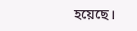হয়েছে।